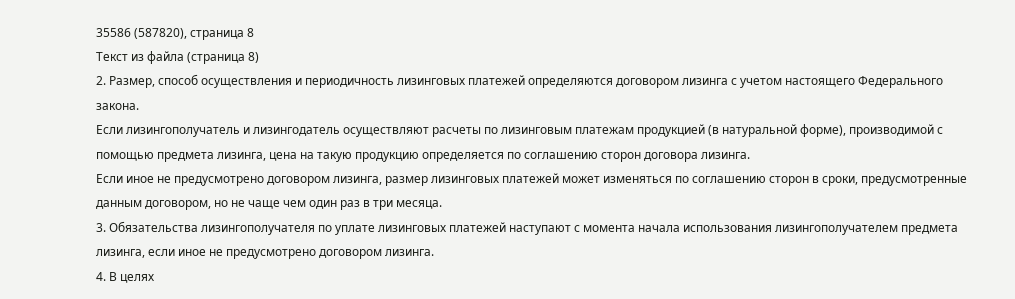35586 (587820), страница 8
Текст из файла (страница 8)
2. Размер, способ осуществления и периодичность лизинговых платежей определяются договором лизинга с учетом настоящего Федерального закона.
Если лизингополучатель и лизингодатель осуществляют расчеты по лизинговым платежам продукцией (в натуральной форме), производимой с помощью предмета лизинга, цена на такую продукцию определяется по соглашению сторон договора лизинга.
Если иное не предусмотрено договором лизинга, размер лизинговых платежей может изменяться по соглашению сторон в сроки, предусмотренные данным договором, но не чаще чем один раз в три месяца.
3. Обязательства лизингополучателя по уплате лизинговых платежей наступают с момента начала использования лизингополучателем предмета лизинга, если иное не предусмотрено договором лизинга.
4. В целях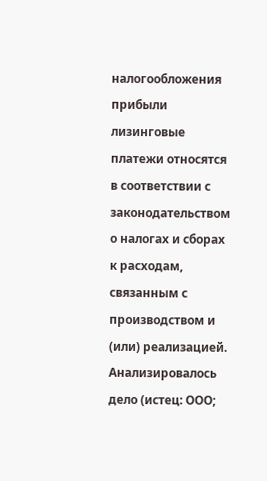налогообложения прибыли лизинговые платежи относятся в соответствии с законодательством о налогах и сборах к расходам, связанным с производством и (или) реализацией.
Анализировалось дело (истец: ООО;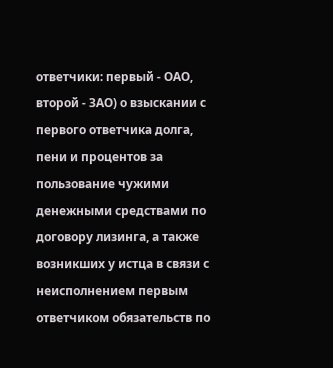ответчики: первый - ОАО, второй - ЗАО) о взыскании с первого ответчика долга, пени и процентов за пользование чужими денежными средствами по договору лизинга, а также возникших у истца в связи с неисполнением первым ответчиком обязательств по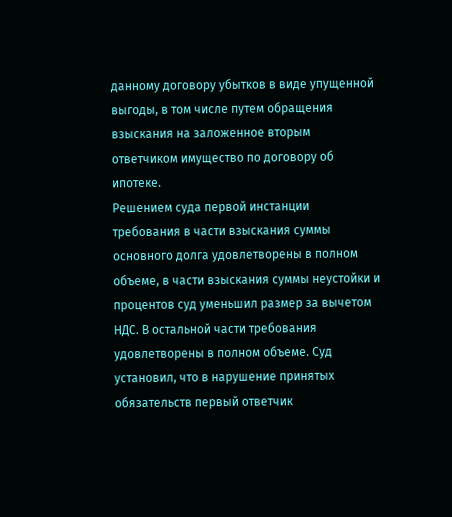данному договору убытков в виде упущенной выгоды, в том числе путем обращения взыскания на заложенное вторым ответчиком имущество по договору об ипотеке.
Решением суда первой инстанции требования в части взыскания суммы основного долга удовлетворены в полном объеме, в части взыскания суммы неустойки и процентов суд уменьшил размер за вычетом НДС. В остальной части требования удовлетворены в полном объеме. Суд установил, что в нарушение принятых обязательств первый ответчик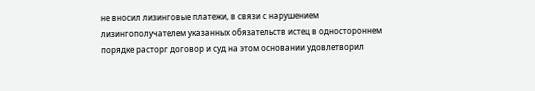не вносил лизинговые платежи, в связи с нарушением лизингополучателем указанных обязательств истец в одностороннем порядке расторг договор и суд на этом основании удовлетворил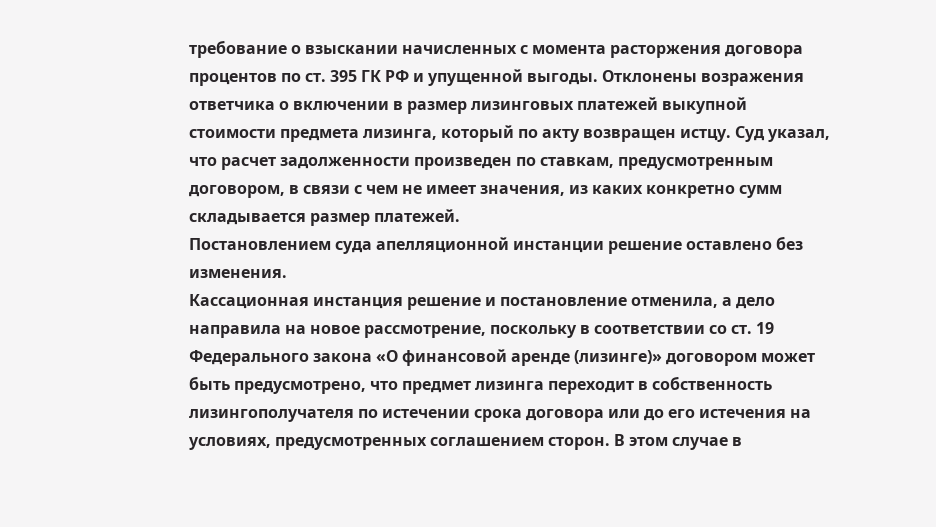требование о взыскании начисленных с момента расторжения договора процентов по ст. 395 ГК РФ и упущенной выгоды. Отклонены возражения ответчика о включении в размер лизинговых платежей выкупной стоимости предмета лизинга, который по акту возвращен истцу. Суд указал, что расчет задолженности произведен по ставкам, предусмотренным договором, в связи с чем не имеет значения, из каких конкретно сумм складывается размер платежей.
Постановлением суда апелляционной инстанции решение оставлено без изменения.
Кассационная инстанция решение и постановление отменила, а дело направила на новое рассмотрение, поскольку в соответствии со ст. 19 Федерального закона «О финансовой аренде (лизинге)» договором может быть предусмотрено, что предмет лизинга переходит в собственность лизингополучателя по истечении срока договора или до его истечения на условиях, предусмотренных соглашением сторон. В этом случае в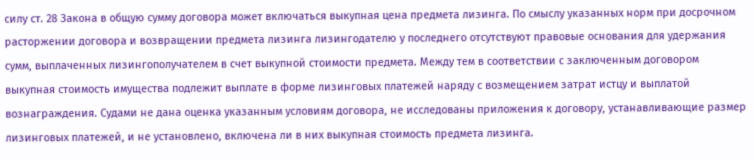силу ст. 28 Закона в общую сумму договора может включаться выкупная цена предмета лизинга. По смыслу указанных норм при досрочном расторжении договора и возвращении предмета лизинга лизингодателю у последнего отсутствуют правовые основания для удержания сумм, выплаченных лизингополучателем в счет выкупной стоимости предмета. Между тем в соответствии с заключенным договором выкупная стоимость имущества подлежит выплате в форме лизинговых платежей наряду с возмещением затрат истцу и выплатой вознаграждения. Судами не дана оценка указанным условиям договора, не исследованы приложения к договору, устанавливающие размер лизинговых платежей, и не установлено, включена ли в них выкупная стоимость предмета лизинга.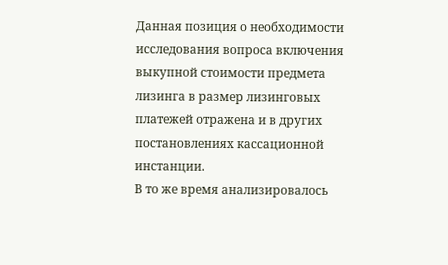Данная позиция о необходимости исследования вопроса включения выкупной стоимости предмета лизинга в размер лизинговых платежей отражена и в других постановлениях кассационной инстанции.
В то же время анализировалось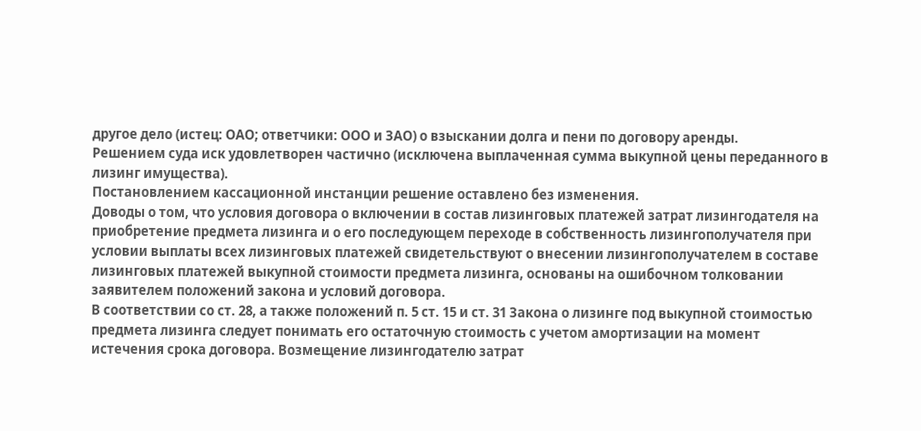другое дело (истец: ОАО; ответчики: ООО и ЗАО) о взыскании долга и пени по договору аренды.
Решением суда иск удовлетворен частично (исключена выплаченная сумма выкупной цены переданного в лизинг имущества).
Постановлением кассационной инстанции решение оставлено без изменения.
Доводы о том, что условия договора о включении в состав лизинговых платежей затрат лизингодателя на приобретение предмета лизинга и о его последующем переходе в собственность лизингополучателя при условии выплаты всех лизинговых платежей свидетельствуют о внесении лизингополучателем в составе лизинговых платежей выкупной стоимости предмета лизинга, основаны на ошибочном толковании заявителем положений закона и условий договора.
В соответствии со ст. 28, а также положений п. 5 ст. 15 и ст. 31 Закона о лизинге под выкупной стоимостью предмета лизинга следует понимать его остаточную стоимость с учетом амортизации на момент истечения срока договора. Возмещение лизингодателю затрат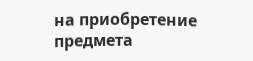на приобретение предмета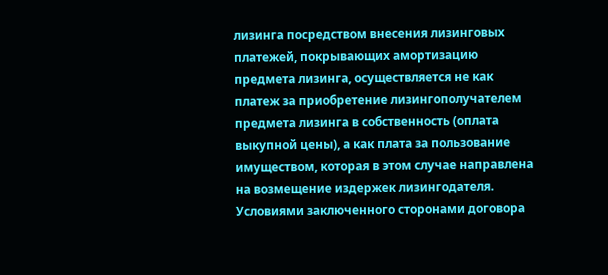лизинга посредством внесения лизинговых платежей, покрывающих амортизацию предмета лизинга, осуществляется не как платеж за приобретение лизингополучателем предмета лизинга в собственность (оплата выкупной цены), а как плата за пользование имуществом, которая в этом случае направлена на возмещение издержек лизингодателя.
Условиями заключенного сторонами договора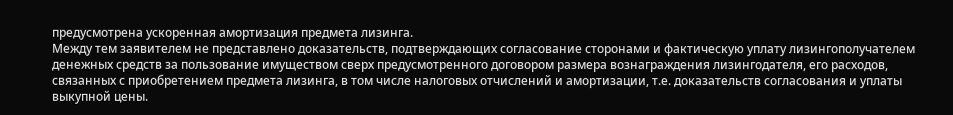предусмотрена ускоренная амортизация предмета лизинга.
Между тем заявителем не представлено доказательств, подтверждающих согласование сторонами и фактическую уплату лизингополучателем денежных средств за пользование имуществом сверх предусмотренного договором размера вознаграждения лизингодателя, его расходов, связанных с приобретением предмета лизинга, в том числе налоговых отчислений и амортизации, т.е. доказательств согласования и уплаты выкупной цены.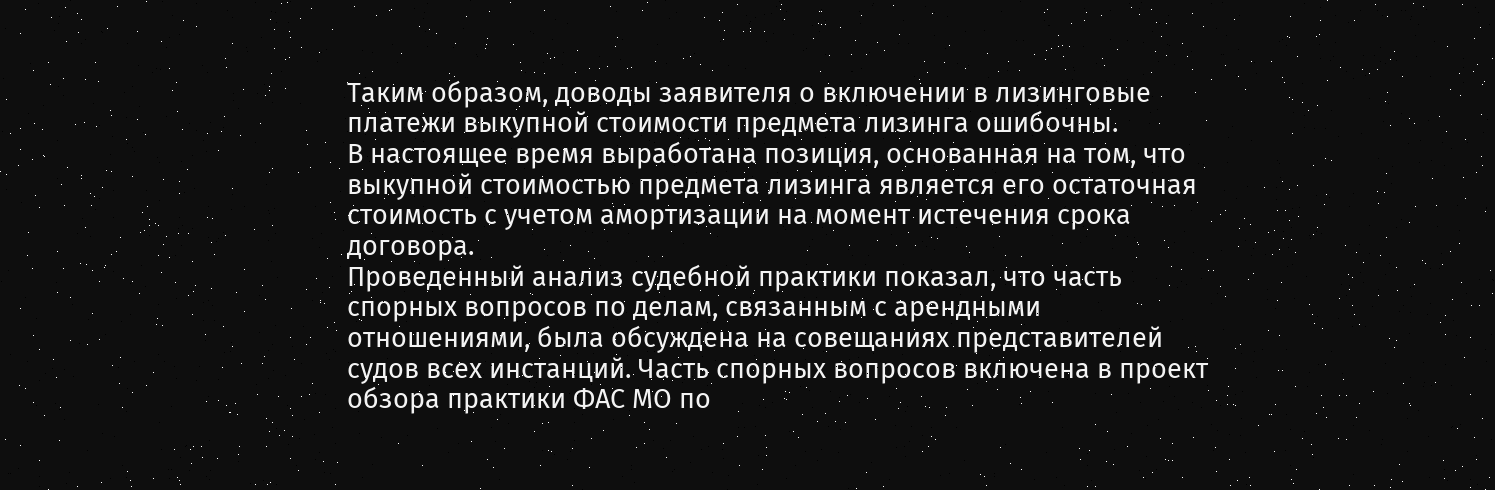Таким образом, доводы заявителя о включении в лизинговые платежи выкупной стоимости предмета лизинга ошибочны.
В настоящее время выработана позиция, основанная на том, что выкупной стоимостью предмета лизинга является его остаточная стоимость с учетом амортизации на момент истечения срока договора.
Проведенный анализ судебной практики показал, что часть спорных вопросов по делам, связанным с арендными отношениями, была обсуждена на совещаниях представителей судов всех инстанций. Часть спорных вопросов включена в проект обзора практики ФАС МО по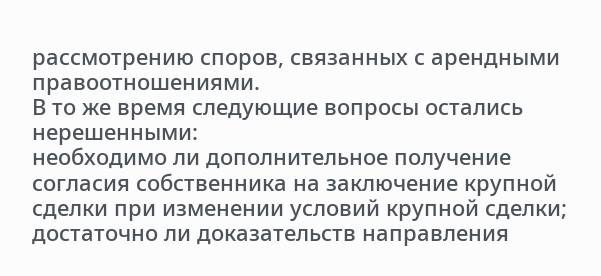рассмотрению споров, связанных с арендными правоотношениями.
В то же время следующие вопросы остались нерешенными:
необходимо ли дополнительное получение согласия собственника на заключение крупной сделки при изменении условий крупной сделки;
достаточно ли доказательств направления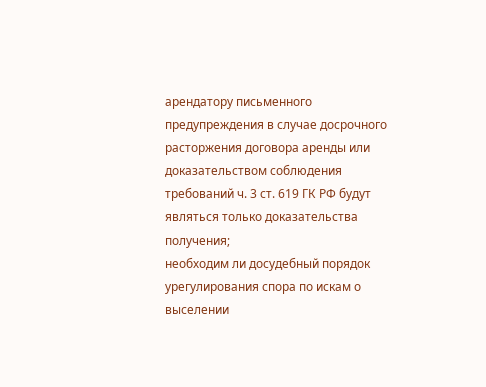арендатору письменного предупреждения в случае досрочного расторжения договора аренды или доказательством соблюдения требований ч. 3 ст. 619 ГК РФ будут являться только доказательства получения;
необходим ли досудебный порядок урегулирования спора по искам о выселении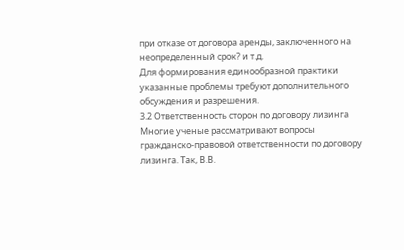при отказе от договора аренды, заключенного на неопределенный срок? и т.д.
Для формирования единообразной практики указанные проблемы требуют дополнительного обсуждения и разрешения.
3.2 Ответственность сторон по договору лизинга
Многие ученые рассматривают вопросы гражданско-правовой ответственности по договору лизинга. Так, В.В.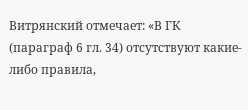Витрянский отмечает: «В ГК (параграф 6 гл. 34) отсутствуют какие-либо правила,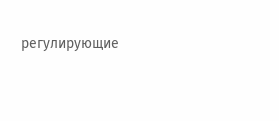регулирующие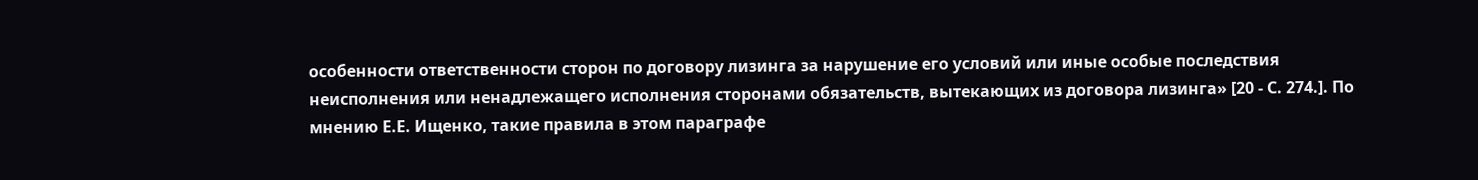особенности ответственности сторон по договору лизинга за нарушение его условий или иные особые последствия неисполнения или ненадлежащего исполнения сторонами обязательств, вытекающих из договора лизинга» [20 - С. 274.]. По мнению Е.Е. Ищенко, такие правила в этом параграфе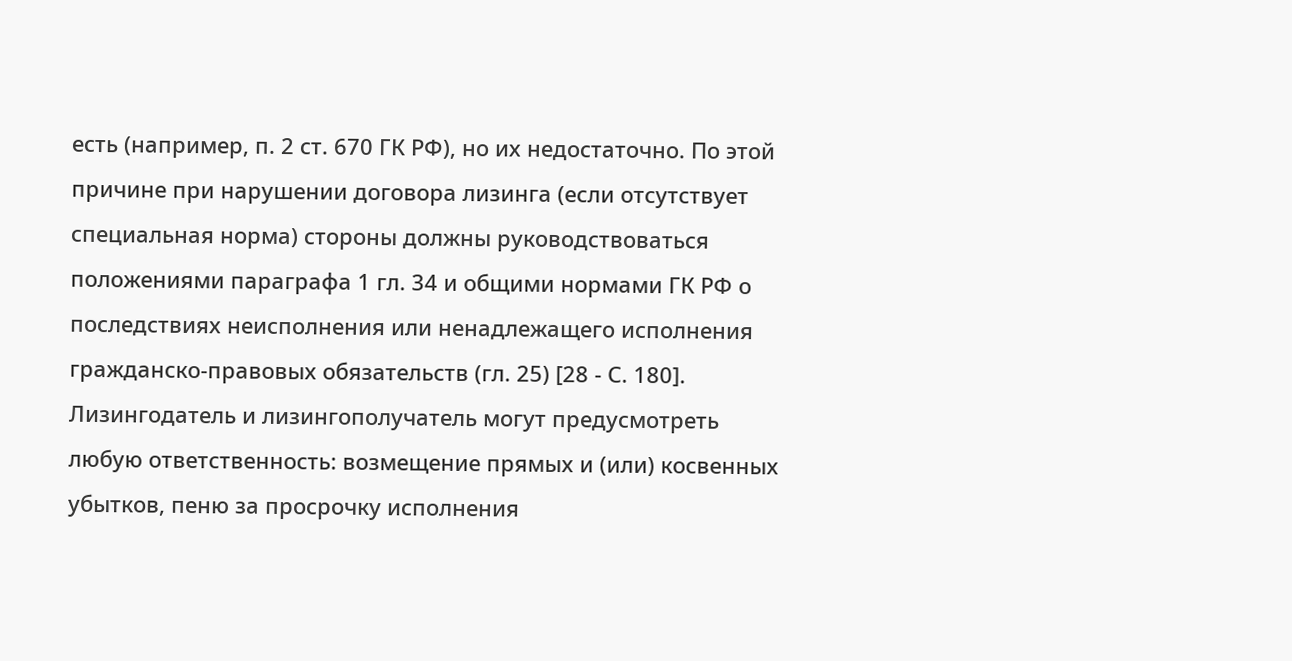есть (например, п. 2 ст. 670 ГК РФ), но их недостаточно. По этой причине при нарушении договора лизинга (если отсутствует специальная норма) стороны должны руководствоваться положениями параграфа 1 гл. 34 и общими нормами ГК РФ о последствиях неисполнения или ненадлежащего исполнения гражданско-правовых обязательств (гл. 25) [28 - С. 180].
Лизингодатель и лизингополучатель могут предусмотреть любую ответственность: возмещение прямых и (или) косвенных убытков, пеню за просрочку исполнения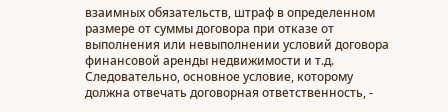взаимных обязательств, штраф в определенном размере от суммы договора при отказе от выполнения или невыполнении условий договора финансовой аренды недвижимости и т.д. Следовательно, основное условие, которому должна отвечать договорная ответственность, -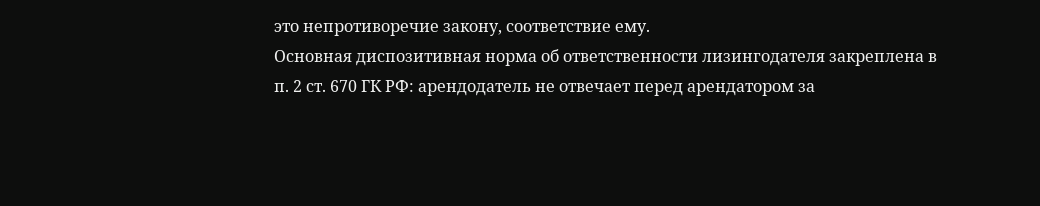это непротиворечие закону, соответствие ему.
Основная диспозитивная норма об ответственности лизингодателя закреплена в п. 2 ст. 670 ГК РФ: арендодатель не отвечает перед арендатором за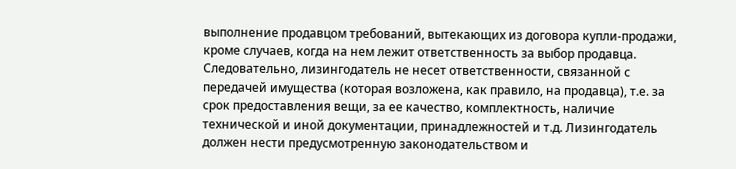выполнение продавцом требований, вытекающих из договора купли-продажи, кроме случаев, когда на нем лежит ответственность за выбор продавца. Следовательно, лизингодатель не несет ответственности, связанной с передачей имущества (которая возложена, как правило, на продавца), т.е. за срок предоставления вещи, за ее качество, комплектность, наличие технической и иной документации, принадлежностей и т.д. Лизингодатель должен нести предусмотренную законодательством и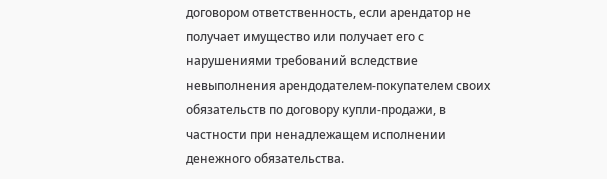договором ответственность, если арендатор не получает имущество или получает его с нарушениями требований вследствие невыполнения арендодателем-покупателем своих обязательств по договору купли-продажи, в частности при ненадлежащем исполнении денежного обязательства.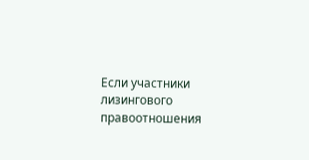Если участники лизингового правоотношения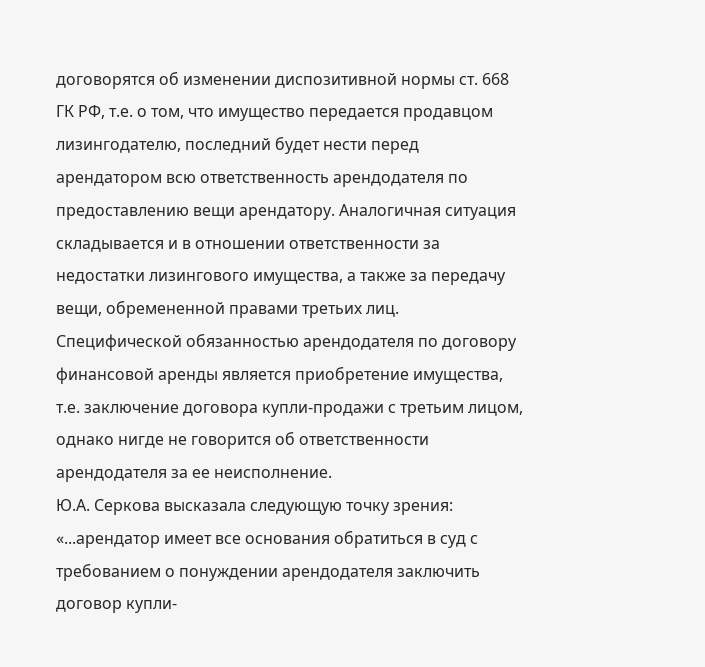договорятся об изменении диспозитивной нормы ст. 668 ГК РФ, т.е. о том, что имущество передается продавцом лизингодателю, последний будет нести перед арендатором всю ответственность арендодателя по предоставлению вещи арендатору. Аналогичная ситуация складывается и в отношении ответственности за недостатки лизингового имущества, а также за передачу вещи, обремененной правами третьих лиц.
Специфической обязанностью арендодателя по договору финансовой аренды является приобретение имущества, т.е. заключение договора купли-продажи с третьим лицом, однако нигде не говорится об ответственности арендодателя за ее неисполнение.
Ю.А. Серкова высказала следующую точку зрения: «...арендатор имеет все основания обратиться в суд с требованием о понуждении арендодателя заключить договор купли-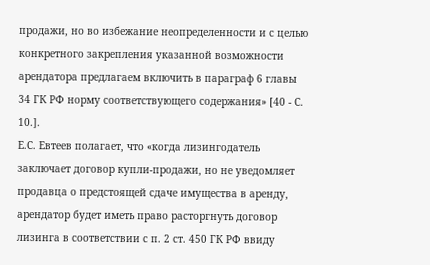продажи, но во избежание неопределенности и с целью конкретного закрепления указанной возможности арендатора предлагаем включить в параграф 6 главы 34 ГК РФ норму соответствующего содержания» [40 - С. 10.].
Е.С. Евтеев полагает, что «когда лизингодатель заключает договор купли-продажи, но не уведомляет продавца о предстоящей сдаче имущества в аренду, арендатор будет иметь право расторгнуть договор лизинга в соответствии с п. 2 ст. 450 ГК РФ ввиду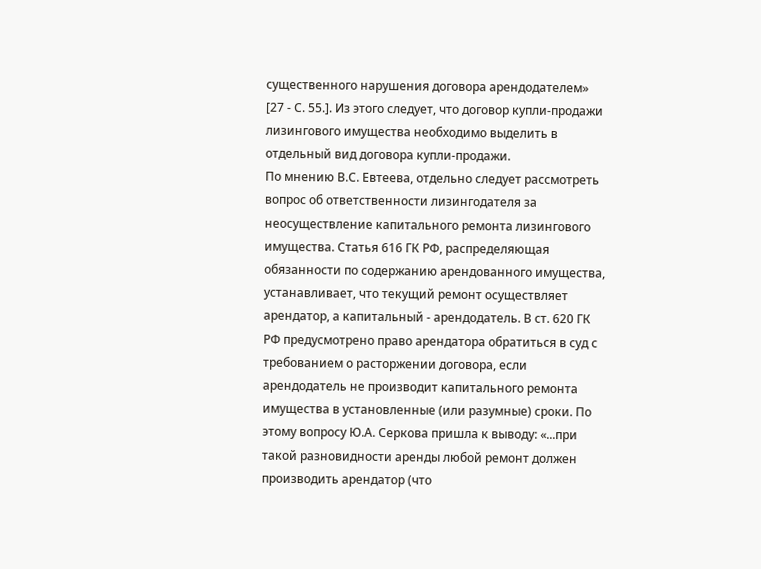существенного нарушения договора арендодателем» [27 - С. 55.]. Из этого следует, что договор купли-продажи лизингового имущества необходимо выделить в отдельный вид договора купли-продажи.
По мнению В.С. Евтеева, отдельно следует рассмотреть вопрос об ответственности лизингодателя за неосуществление капитального ремонта лизингового имущества. Статья 616 ГК РФ, распределяющая обязанности по содержанию арендованного имущества, устанавливает, что текущий ремонт осуществляет арендатор, а капитальный - арендодатель. В ст. 620 ГК РФ предусмотрено право арендатора обратиться в суд с требованием о расторжении договора, если арендодатель не производит капитального ремонта имущества в установленные (или разумные) сроки. По этому вопросу Ю.А. Серкова пришла к выводу: «...при такой разновидности аренды любой ремонт должен производить арендатор (что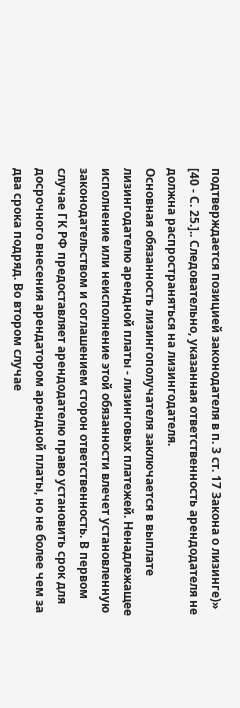подтверждается позицией законодателя в п. 3 ст. 17 Закона о лизинге)» [40 - С. 25.].. Следовательно, указанная ответственность арендодателя не должна распространяться на лизингодателя.
Основная обязанность лизингополучателя заключается в выплате лизингодателю арендной платы - лизинговых платежей. Ненадлежащее исполнение или неисполнение этой обязанности влечет установленную законодательством и соглашением сторон ответственность. В первом случае ГК РФ предоставляет арендодателю право установить срок для досрочного внесения арендатором арендной платы, но не более чем за два срока подряд. Во втором случае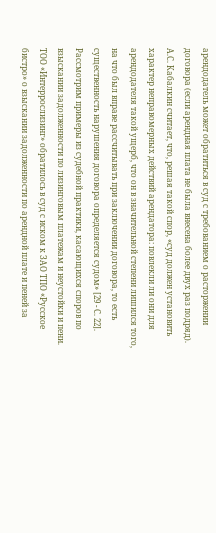арендодатель может обратиться в суд с требованием о расторжении договора (если арендная плата не была внесена более двух раз подряд). А.С. Кабалкин считает, что, решая такой спор, «суд должен установить характер неправомерных действий арендатора: повлекли ли они для арендодателя такой ущерб, что он в значительной степени лишился того, на что был вправе рассчитывать при заключении договора, то есть существенность нарушения договора определяется судом» [29 - С. 22].
Рассмотрим примеры из судебной практики, касающихся споров по взыскании задолженности по лизинговым платежам и неустойки и пени.
ТОО «Интеррослизинг» обратилось в суд с иском к ЗАО ТПО «Русское бистро» о взыскании задолженности по арендной плате и пеней за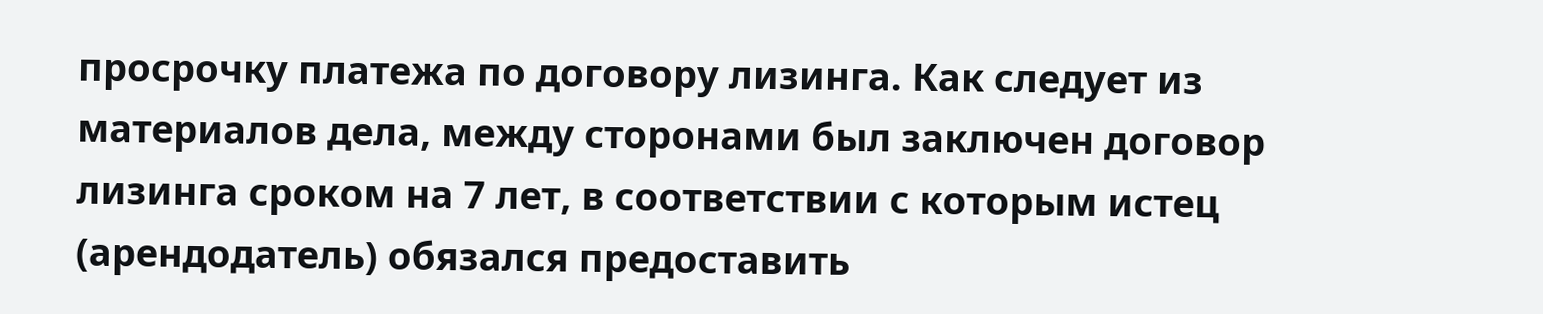просрочку платежа по договору лизинга. Как следует из материалов дела, между сторонами был заключен договор лизинга сроком на 7 лет, в соответствии с которым истец (арендодатель) обязался предоставить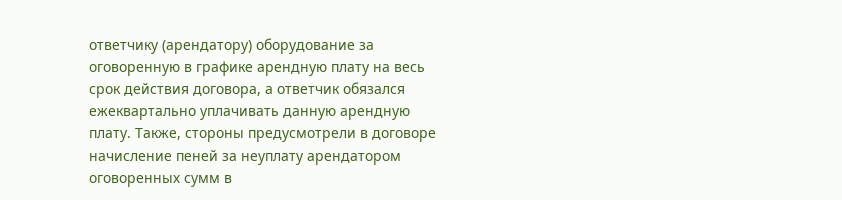ответчику (арендатору) оборудование за оговоренную в графике арендную плату на весь срок действия договора, а ответчик обязался ежеквартально уплачивать данную арендную плату. Также, стороны предусмотрели в договоре начисление пеней за неуплату арендатором оговоренных сумм в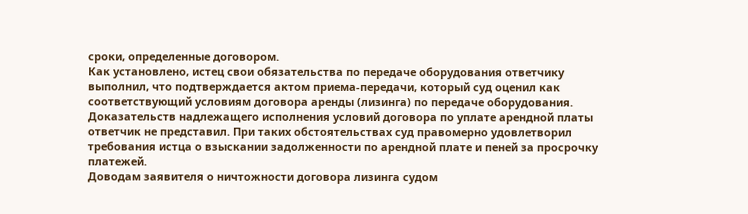сроки, определенные договором.
Как установлено, истец свои обязательства по передаче оборудования ответчику выполнил, что подтверждается актом приема-передачи, который суд оценил как соответствующий условиям договора аренды (лизинга) по передаче оборудования. Доказательств надлежащего исполнения условий договора по уплате арендной платы ответчик не представил. При таких обстоятельствах суд правомерно удовлетворил требования истца о взыскании задолженности по арендной плате и пеней за просрочку платежей.
Доводам заявителя о ничтожности договора лизинга судом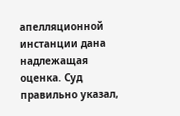апелляционной инстанции дана надлежащая оценка. Суд правильно указал,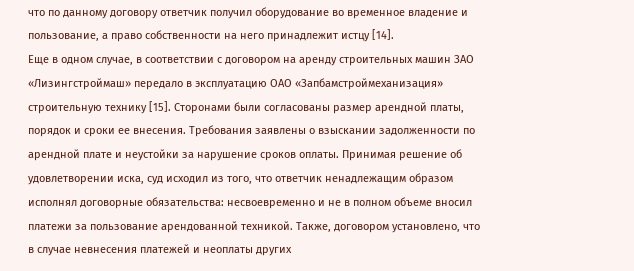что по данному договору ответчик получил оборудование во временное владение и пользование, а право собственности на него принадлежит истцу [14].
Еще в одном случае, в соответствии с договором на аренду строительных машин ЗАО «Лизингстроймаш» передало в эксплуатацию ОАО «Запбамстроймеханизация» строительную технику [15]. Сторонами были согласованы размер арендной платы, порядок и сроки ее внесения. Требования заявлены о взыскании задолженности по арендной плате и неустойки за нарушение сроков оплаты. Принимая решение об удовлетворении иска, суд исходил из того, что ответчик ненадлежащим образом исполнял договорные обязательства: несвоевременно и не в полном объеме вносил платежи за пользование арендованной техникой. Также, договором установлено, что в случае невнесения платежей и неоплаты других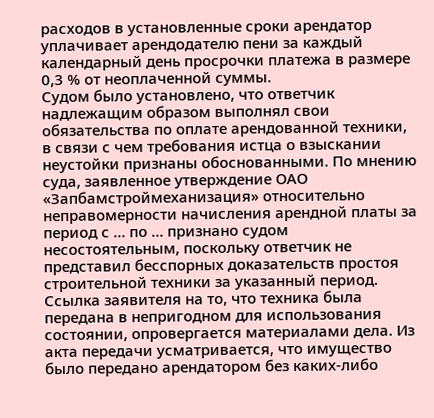расходов в установленные сроки арендатор уплачивает арендодателю пени за каждый календарный день просрочки платежа в размере 0,3 % от неоплаченной суммы.
Судом было установлено, что ответчик надлежащим образом выполнял свои обязательства по оплате арендованной техники, в связи с чем требования истца о взыскании неустойки признаны обоснованными. По мнению суда, заявленное утверждение ОАО «Запбамстроймеханизация» относительно неправомерности начисления арендной платы за период с … по … признано судом несостоятельным, поскольку ответчик не представил бесспорных доказательств простоя строительной техники за указанный период. Ссылка заявителя на то, что техника была передана в непригодном для использования состоянии, опровергается материалами дела. Из акта передачи усматривается, что имущество было передано арендатором без каких-либо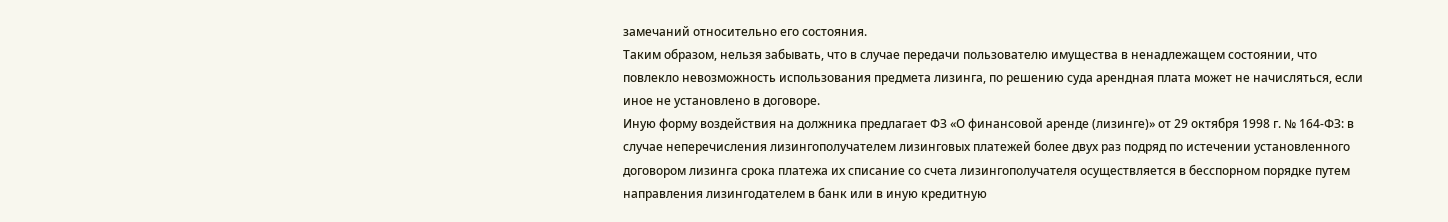замечаний относительно его состояния.
Таким образом, нельзя забывать, что в случае передачи пользователю имущества в ненадлежащем состоянии, что повлекло невозможность использования предмета лизинга, по решению суда арендная плата может не начисляться, если иное не установлено в договоре.
Иную форму воздействия на должника предлагает ФЗ «О финансовой аренде (лизинге)» от 29 октября 1998 г. № 164-ФЗ: в случае неперечисления лизингополучателем лизинговых платежей более двух раз подряд по истечении установленного договором лизинга срока платежа их списание со счета лизингополучателя осуществляется в бесспорном порядке путем направления лизингодателем в банк или в иную кредитную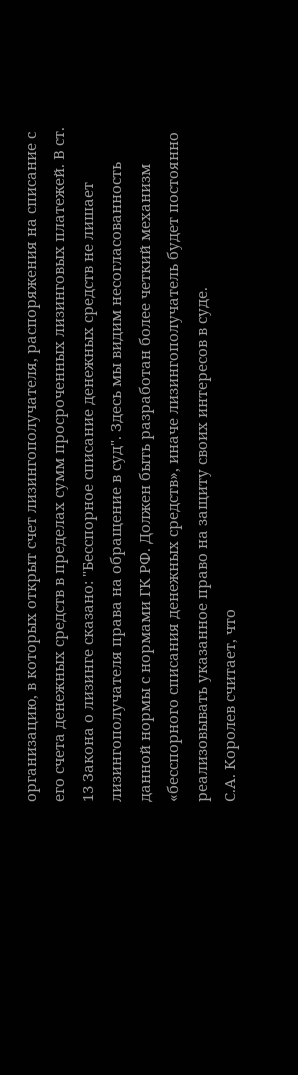организацию, в которых открыт счет лизингополучателя, распоряжения на списание с его счета денежных средств в пределах сумм просроченных лизинговых платежей. В ст. 13 Закона о лизинге сказано: "Бесспорное списание денежных средств не лишает лизингополучателя права на обращение в суд". Здесь мы видим несогласованность данной нормы с нормами ГК РФ. Должен быть разработан более четкий механизм «бесспорного списания денежных средств», иначе лизингополучатель будет постоянно реализовывать указанное право на защиту своих интересов в суде.
С.А. Королев считает, что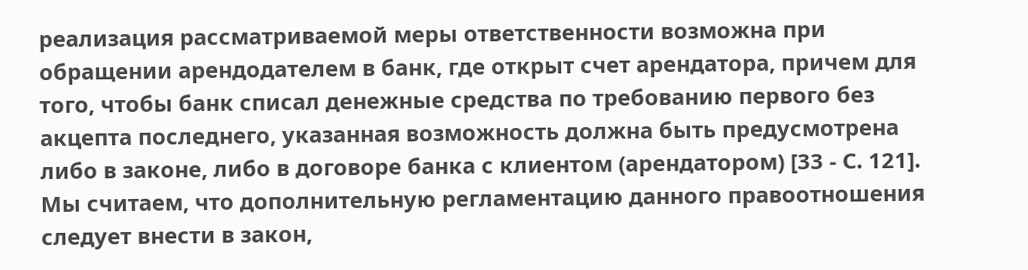реализация рассматриваемой меры ответственности возможна при обращении арендодателем в банк, где открыт счет арендатора, причем для того, чтобы банк списал денежные средства по требованию первого без акцепта последнего, указанная возможность должна быть предусмотрена либо в законе, либо в договоре банка с клиентом (арендатором) [33 - С. 121]. Мы считаем, что дополнительную регламентацию данного правоотношения следует внести в закон,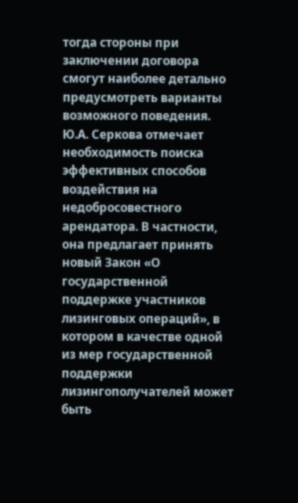тогда стороны при заключении договора смогут наиболее детально предусмотреть варианты возможного поведения.
Ю.А. Серкова отмечает необходимость поиска эффективных способов воздействия на недобросовестного арендатора. В частности, она предлагает принять новый Закон «О государственной поддержке участников лизинговых операций», в котором в качестве одной из мер государственной поддержки лизингополучателей может быть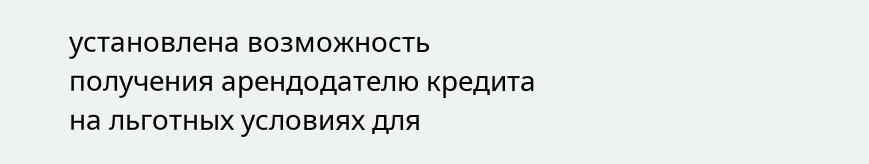установлена возможность получения арендодателю кредита на льготных условиях для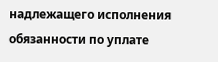надлежащего исполнения обязанности по уплате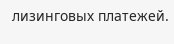лизинговых платежей.